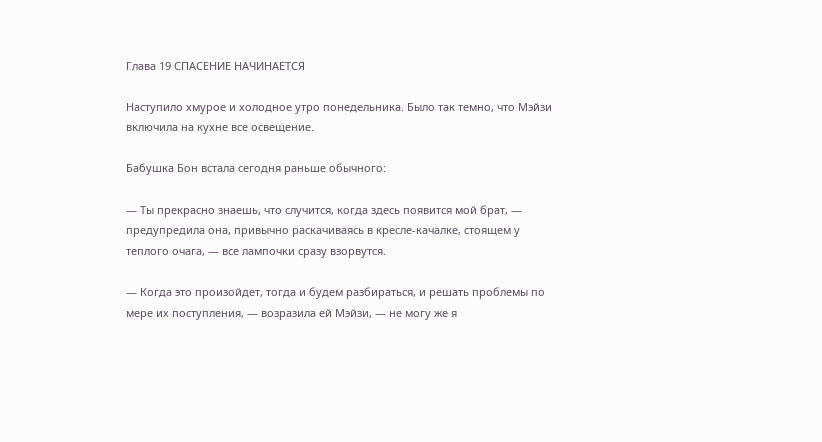Глава 19 СПАСЕНИЕ НАЧИНАЕТСЯ

Наступило хмурое и холодное утро понедельника. Было так темно, что Мэйзи включила на кухне все освещение.

Бабушка Бон встала сегодня раньше обычного:

— Ты прекрасно знаешь, что случится, когда здесь появится мой брат, — предупредила она, привычно раскачиваясь в кресле-качалке, стоящем у теплого очага, — все лампочки сразу взорвутся.

— Когда это произойдет, тогда и будем разбираться, и решать проблемы по мере их поступления, — возразила ей Мэйзи, — не могу же я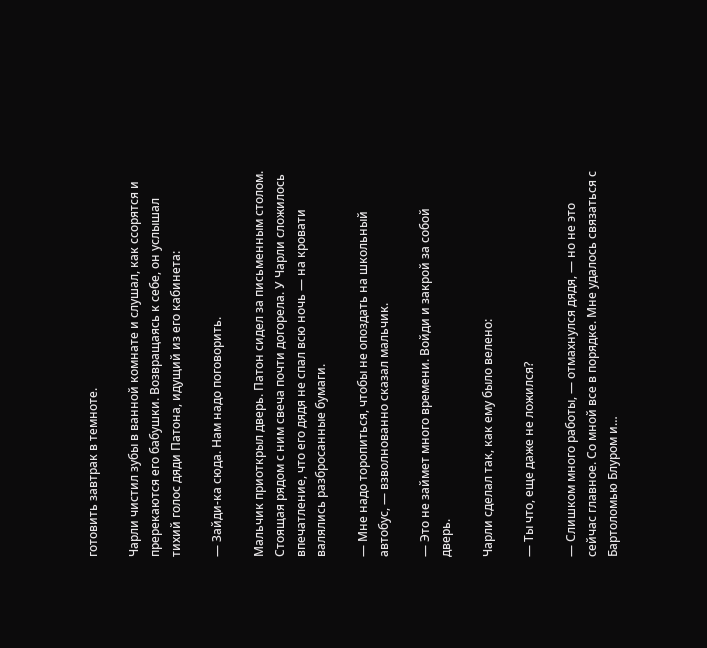готовить завтрак в темноте.

Чарли чистил зубы в ванной комнате и слушал, как ссорятся и пререкаются его бабушки. Возвращаясь к себе, он услышал тихий голос дяди Патона, идущий из его кабинета:

— Зайди-ка сюда. Нам надо поговорить.

Мальчик приоткрыл дверь. Патон сидел за письменным столом. Стоящая рядом с ним свеча почти догорела. У Чарли сложилось впечатление, что его дядя не спал всю ночь — на кровати валялись разбросанные бумаги.

— Мне надо торопиться, чтобы не опоздать на школьный автобус, — взволнованно сказал мальчик.

— Это не займет много времени. Войди и закрой за собой дверь.

Чарли сделал так, как ему было велено:

— Ты что, еще даже не ложился?

— Слишком много работы, — отмахнулся дядя, — но не это сейчас главное. Со мной все в порядке. Мне удалось связаться с Бартоломью Блуром и…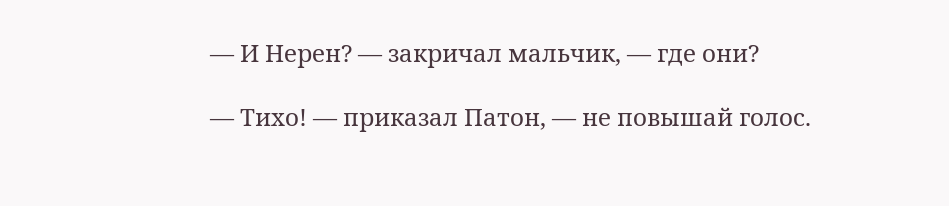— И Нерен? — закричал мальчик, — где они?

— Тихо! — приказал Патон, — не повышай голос.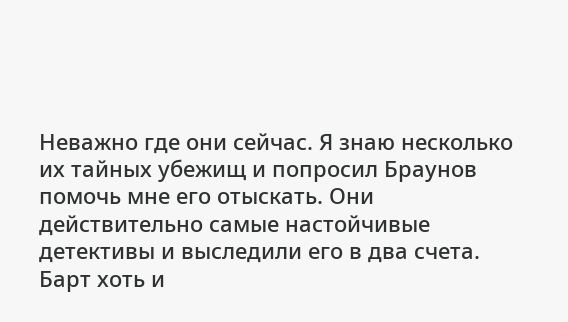Неважно где они сейчас. Я знаю несколько их тайных убежищ и попросил Браунов помочь мне его отыскать. Они действительно самые настойчивые детективы и выследили его в два счета. Барт хоть и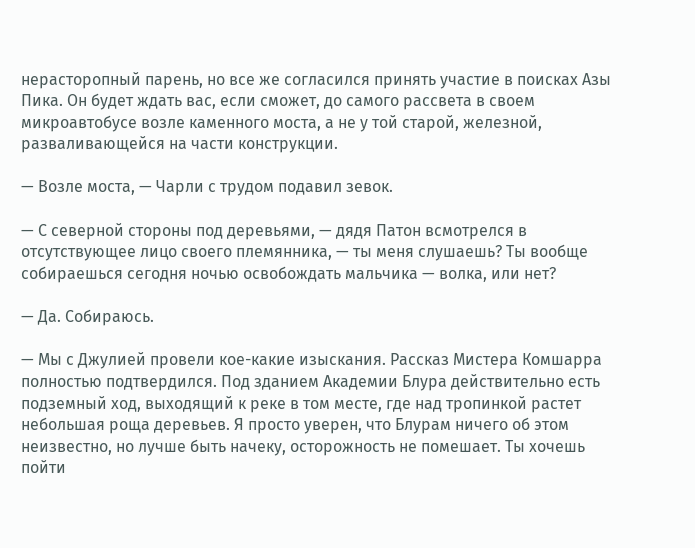нерасторопный парень, но все же согласился принять участие в поисках Азы Пика. Он будет ждать вас, если сможет, до самого рассвета в своем микроавтобусе возле каменного моста, а не у той старой, железной, разваливающейся на части конструкции.

— Возле моста, — Чарли с трудом подавил зевок.

— С северной стороны под деревьями, — дядя Патон всмотрелся в отсутствующее лицо своего племянника, — ты меня слушаешь? Ты вообще собираешься сегодня ночью освобождать мальчика — волка, или нет?

— Да. Собираюсь.

— Мы с Джулией провели кое-какие изыскания. Рассказ Мистера Комшарра полностью подтвердился. Под зданием Академии Блура действительно есть подземный ход, выходящий к реке в том месте, где над тропинкой растет небольшая роща деревьев. Я просто уверен, что Блурам ничего об этом неизвестно, но лучше быть начеку, осторожность не помешает. Ты хочешь пойти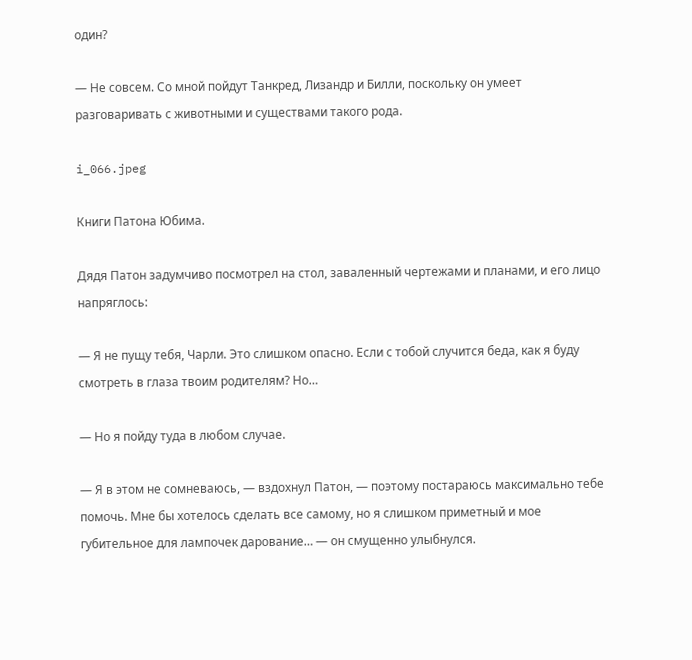один?

— Не совсем. Со мной пойдут Танкред, Лизандр и Билли, поскольку он умеет разговаривать с животными и существами такого рода.

i_066.jpeg

Книги Патона Юбима.

Дядя Патон задумчиво посмотрел на стол, заваленный чертежами и планами, и его лицо напряглось:

— Я не пущу тебя, Чарли. Это слишком опасно. Если с тобой случится беда, как я буду смотреть в глаза твоим родителям? Но…

— Но я пойду туда в любом случае.

— Я в этом не сомневаюсь, — вздохнул Патон, — поэтому постараюсь максимально тебе помочь. Мне бы хотелось сделать все самому, но я слишком приметный и мое губительное для лампочек дарование… — он смущенно улыбнулся.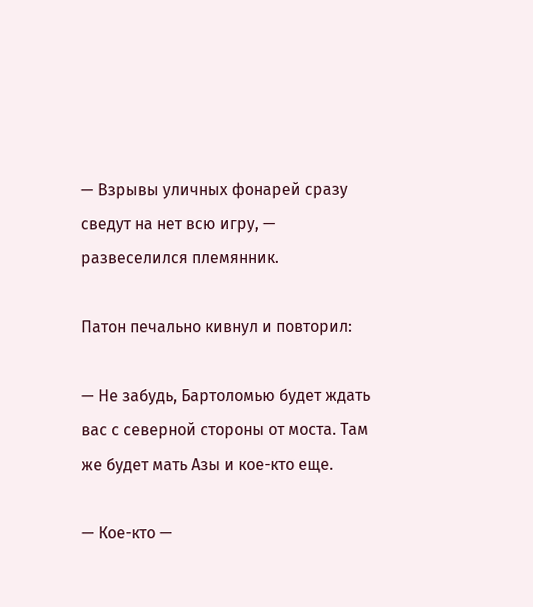— Взрывы уличных фонарей сразу сведут на нет всю игру, — развеселился племянник.

Патон печально кивнул и повторил:

— Не забудь, Бартоломью будет ждать вас с северной стороны от моста. Там же будет мать Азы и кое-кто еще.

— Кое-кто —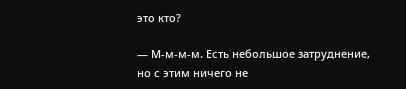это кто?

— М-м-м-м. Есть небольшое затруднение, но с этим ничего не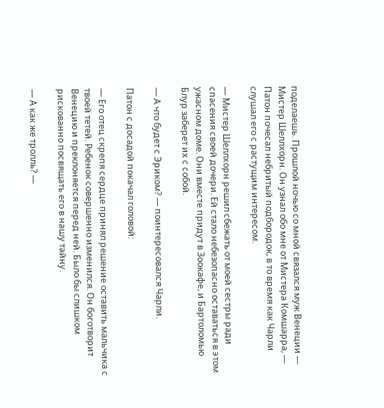поделаешь. Прошлой ночью со мной связался муж Венеции — Мистер Шеллхорн. Он узнал обо мне от Мистера Комшарра, — Патон почесал небритый подбородок, в то время как Чарли слушал его с растущим интересом.

— Мистер Шеллхорн решил сбежать от моей сестры ради спасения своей дочери. Ей стало небезопасно оставаться в этом ужасном доме. Они вместе придут в Зоокафе, и Бартоломью Блур заберет их с собой.

— А что будет с Эриком? — поинтересовался Чарли.

Патон с досадой покачал головой:

— Его отец скрепя сердце принял решение оставить мальчика с твоей тетей. Ребенок совершенно изменился. Он боготворит Венецию и преклоняется перед ней. Было бы слишком рискованно посвящать его в нашу тайну.

— А как же тролль? —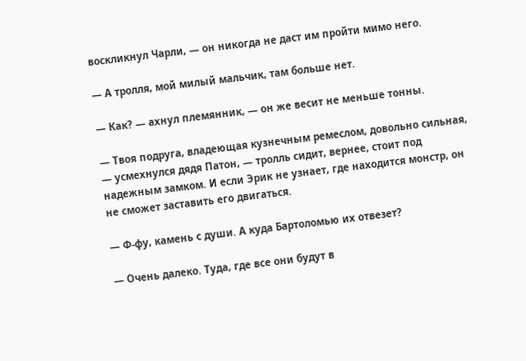воскликнул Чарли, — он никогда не даст им пройти мимо него.

— А тролля, мой милый мальчик, там больше нет.

— Как? — ахнул племянник, — он же весит не меньше тонны.

— Твоя подруга, владеющая кузнечным ремеслом, довольно сильная, — усмехнулся дядя Патон, — тролль сидит, вернее, стоит под надежным замком. И если Эрик не узнает, где находится монстр, он не сможет заставить его двигаться.

— Ф-фу, камень с души. А куда Бартоломью их отвезет?

— Очень далеко. Туда, где все они будут в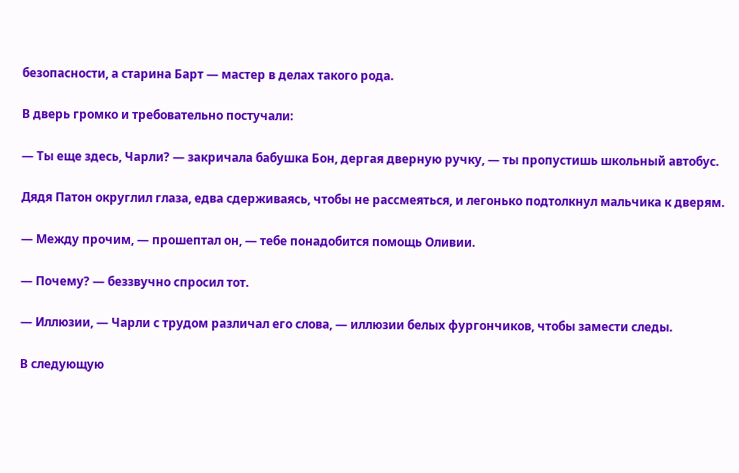безопасности, а старина Барт — мастер в делах такого рода.

В дверь громко и требовательно постучали:

— Ты еще здесь, Чарли? — закричала бабушка Бон, дергая дверную ручку, — ты пропустишь школьный автобус.

Дядя Патон округлил глаза, едва сдерживаясь, чтобы не рассмеяться, и легонько подтолкнул мальчика к дверям.

— Между прочим, — прошептал он, — тебе понадобится помощь Оливии.

— Почему? — беззвучно спросил тот.

— Иллюзии, — Чарли с трудом различал его слова, — иллюзии белых фургончиков, чтобы замести следы.

В следующую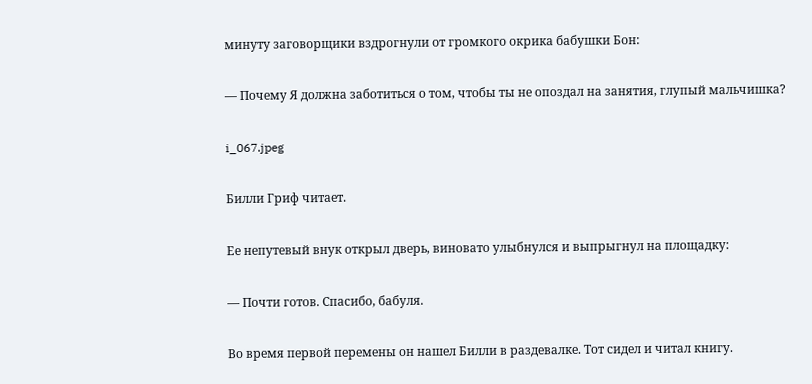минуту заговорщики вздрогнули от громкого окрика бабушки Бон:

— Почему Я должна заботиться о том, чтобы ты не опоздал на занятия, глупый мальчишка?

i_067.jpeg

Билли Гриф читает.

Ее непутевый внук открыл дверь, виновато улыбнулся и выпрыгнул на площадку:

— Почти готов. Спасибо, бабуля.

Во время первой перемены он нашел Билли в раздевалке. Тот сидел и читал книгу.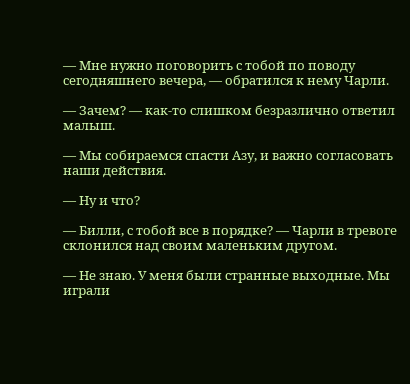— Мне нужно поговорить с тобой по поводу сегодняшнего вечера, — обратился к нему Чарли.

— Зачем? — как-то слишком безразлично ответил малыш.

— Мы собираемся спасти Азу, и важно согласовать наши действия.

— Ну и что?

— Билли, с тобой все в порядке? — Чарли в тревоге склонился над своим маленьким другом.

— Не знаю. У меня были странные выходные. Мы играли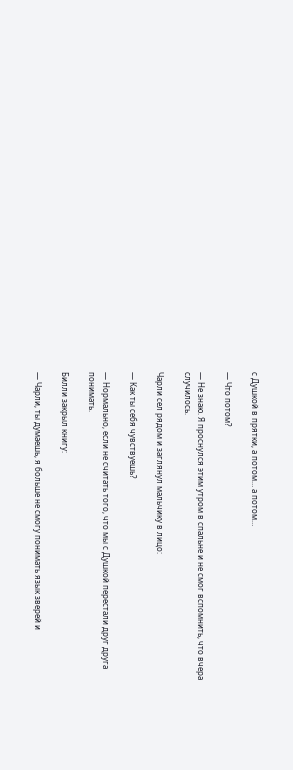с Душкой в прятки, а потом… а потом…

— Что потом?

— Не знаю. Я проснулся этим утром в спальне и не смог вспомнить, что вчера случилось.

Чарли сел рядом и заглянул мальчику в лицо:

— Как ты себя чувствуешь?

— Нормально, если не считать того, что мы с Душкой перестали друг друга понимать.

Билли закрыл книгу:

— Чарли, ты думаешь, я больше не смогу понимать язык зверей и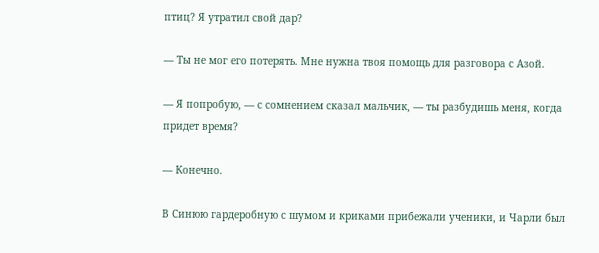птиц? Я утратил свой дар?

— Ты не мог его потерять. Мне нужна твоя помощь для разговора с Азой.

— Я попробую, — с сомнением сказал мальчик, — ты разбудишь меня, когда придет время?

— Конечно.

В Синюю гардеробную с шумом и криками прибежали ученики, и Чарли был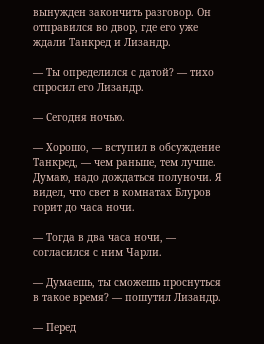вынужден закончить разговор. Он отправился во двор, где его уже ждали Танкред и Лизандр.

— Ты определился с датой? — тихо спросил его Лизандр.

— Сегодня ночью.

— Хорошо, — вступил в обсуждение Танкред, — чем раньше, тем лучше. Думаю, надо дождаться полуночи. Я видел, что свет в комнатах Блуров горит до часа ночи.

— Тогда в два часа ночи, — согласился с ним Чарли.

— Думаешь, ты сможешь проснуться в такое время? — пошутил Лизандр.

— Перед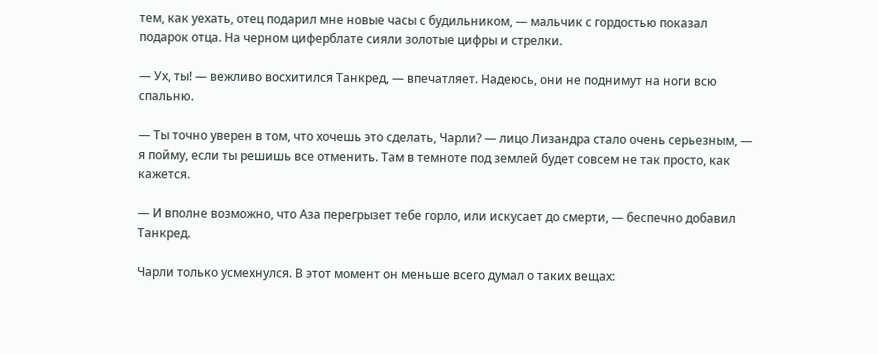тем, как уехать, отец подарил мне новые часы с будильником, — мальчик с гордостью показал подарок отца. На черном циферблате сияли золотые цифры и стрелки.

— Ух, ты! — вежливо восхитился Танкред, — впечатляет. Надеюсь, они не поднимут на ноги всю спальню.

— Ты точно уверен в том, что хочешь это сделать, Чарли? — лицо Лизандра стало очень серьезным, — я пойму, если ты решишь все отменить. Там в темноте под землей будет совсем не так просто, как кажется.

— И вполне возможно, что Аза перегрызет тебе горло, или искусает до смерти, — беспечно добавил Танкред.

Чарли только усмехнулся. В этот момент он меньше всего думал о таких вещах: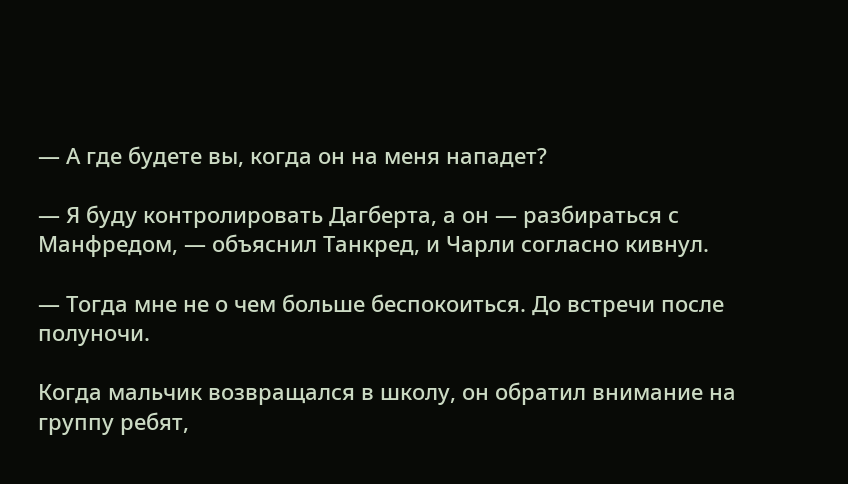— А где будете вы, когда он на меня нападет?

— Я буду контролировать Дагберта, а он — разбираться с Манфредом, — объяснил Танкред, и Чарли согласно кивнул.

— Тогда мне не о чем больше беспокоиться. До встречи после полуночи.

Когда мальчик возвращался в школу, он обратил внимание на группу ребят,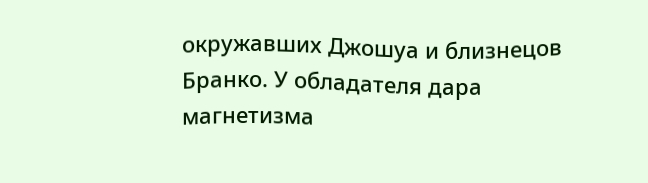окружавших Джошуа и близнецов Бранко. У обладателя дара магнетизма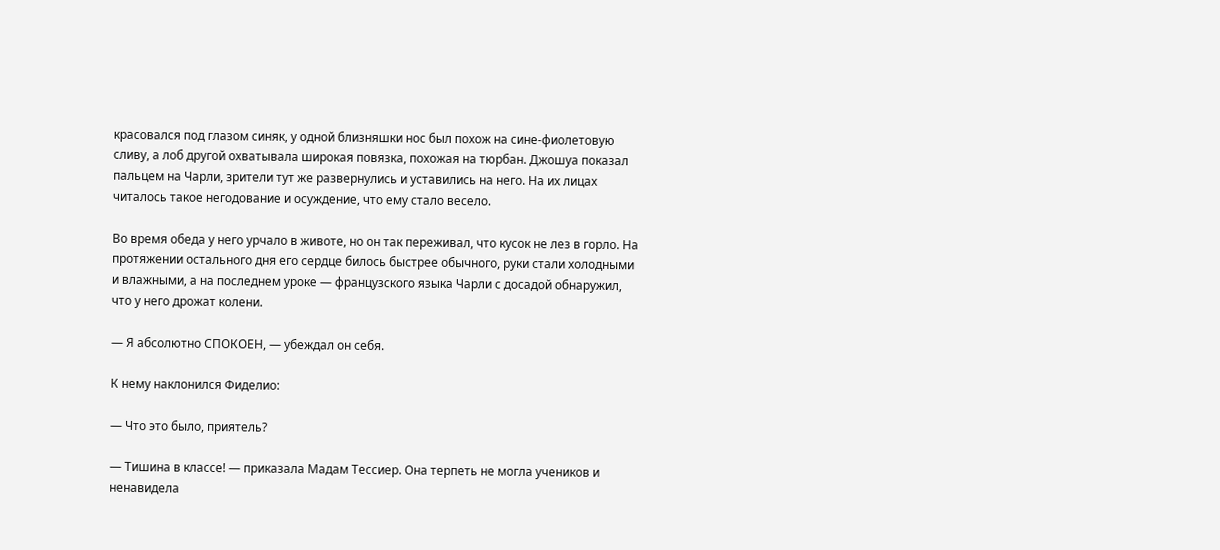красовался под глазом синяк, у одной близняшки нос был похож на сине-фиолетовую сливу, а лоб другой охватывала широкая повязка, похожая на тюрбан. Джошуа показал пальцем на Чарли, зрители тут же развернулись и уставились на него. На их лицах читалось такое негодование и осуждение, что ему стало весело.

Во время обеда у него урчало в животе, но он так переживал, что кусок не лез в горло. На протяжении остального дня его сердце билось быстрее обычного, руки стали холодными и влажными, а на последнем уроке — французского языка Чарли с досадой обнаружил, что у него дрожат колени.

— Я абсолютно СПОКОЕН, — убеждал он себя.

К нему наклонился Фиделио:

— Что это было, приятель?

— Тишина в классе! — приказала Мадам Тессиер. Она терпеть не могла учеников и ненавидела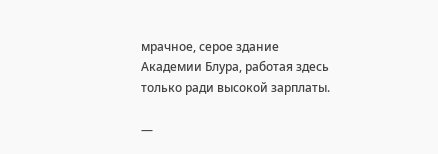мрачное, серое здание Академии Блура, работая здесь только ради высокой зарплаты.

—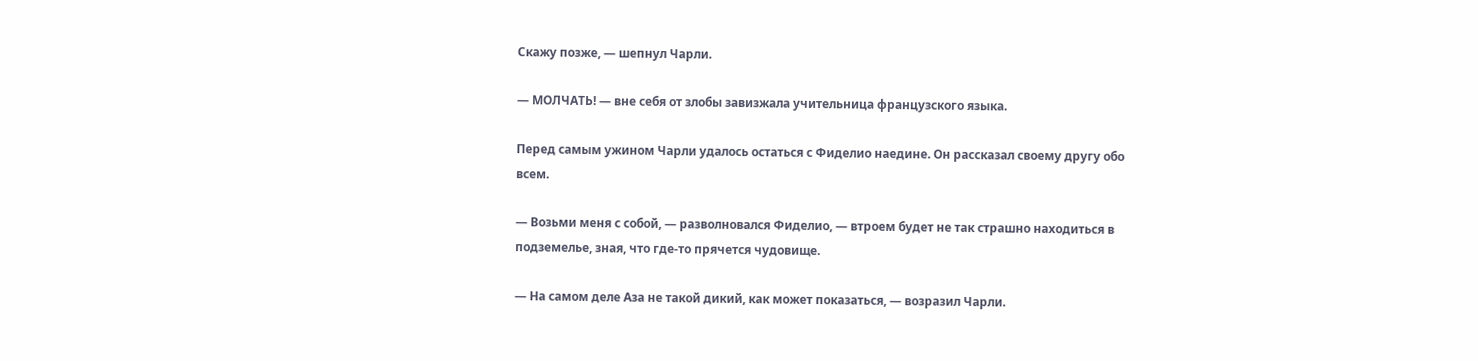Скажу позже, — шепнул Чарли.

— МОЛЧАТЬ! — вне себя от злобы завизжала учительница французского языка.

Перед самым ужином Чарли удалось остаться с Фиделио наедине. Он рассказал своему другу обо всем.

— Возьми меня с собой, — разволновался Фиделио, — втроем будет не так страшно находиться в подземелье, зная, что где-то прячется чудовище.

— На самом деле Аза не такой дикий, как может показаться, — возразил Чарли.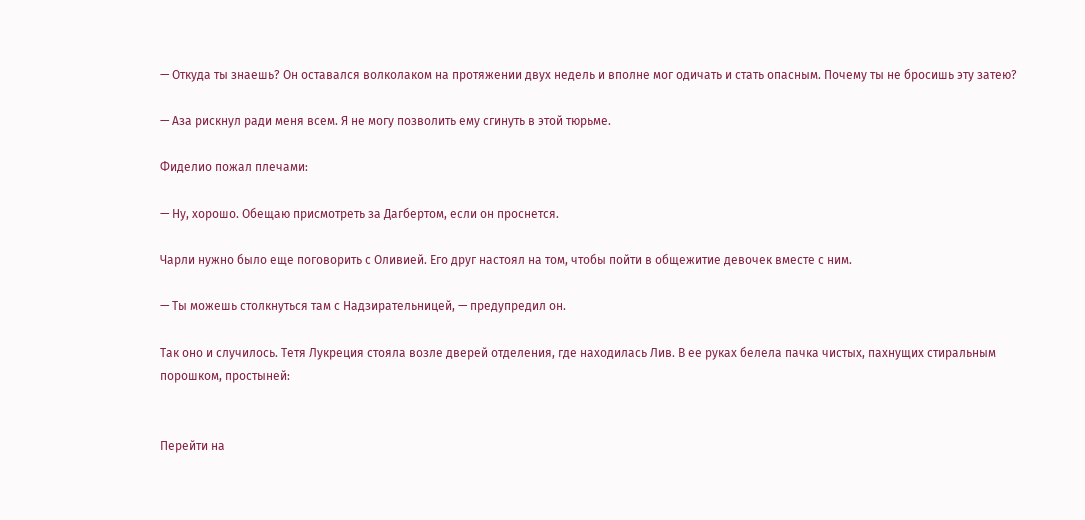— Откуда ты знаешь? Он оставался волколаком на протяжении двух недель и вполне мог одичать и стать опасным. Почему ты не бросишь эту затею?

— Аза рискнул ради меня всем. Я не могу позволить ему сгинуть в этой тюрьме.

Фиделио пожал плечами:

— Ну, хорошо. Обещаю присмотреть за Дагбертом, если он проснется.

Чарли нужно было еще поговорить с Оливией. Его друг настоял на том, чтобы пойти в общежитие девочек вместе с ним.

— Ты можешь столкнуться там с Надзирательницей, — предупредил он.

Так оно и случилось. Тетя Лукреция стояла возле дверей отделения, где находилась Лив. В ее руках белела пачка чистых, пахнущих стиральным порошком, простыней:


Перейти на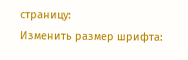страницу:
Изменить размер шрифта: